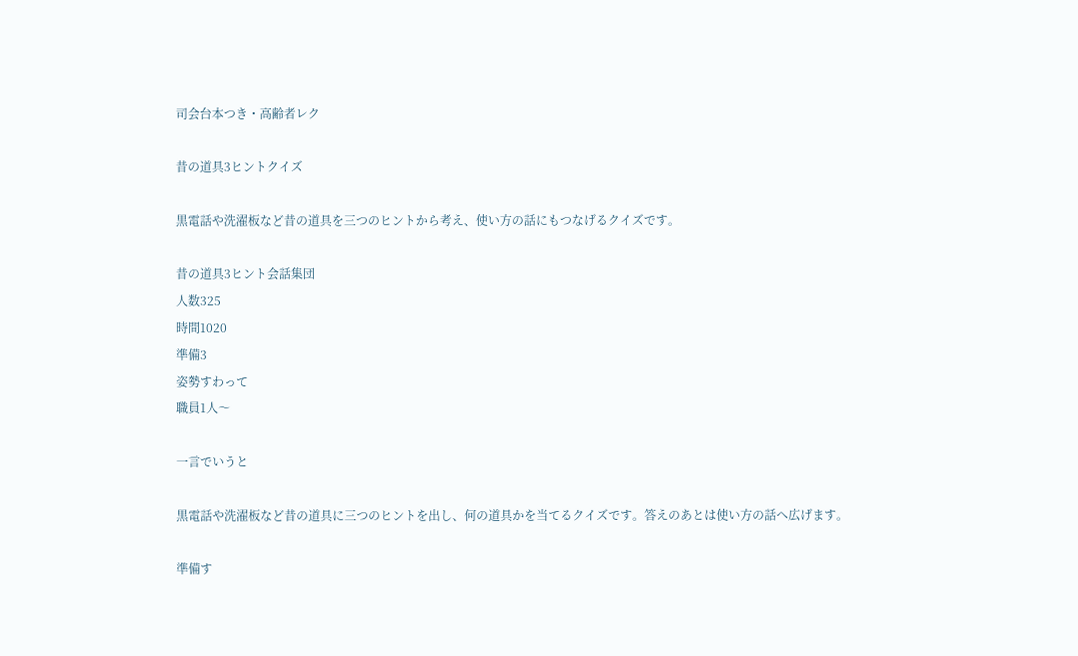司会台本つき・高齢者レク

昔の道具3ヒントクイズ

黒電話や洗濯板など昔の道具を三つのヒントから考え、使い方の話にもつなげるクイズです。

昔の道具3ヒント会話集団
人数325
時間1020
準備3
姿勢すわって
職員1人〜

一言でいうと

黒電話や洗濯板など昔の道具に三つのヒントを出し、何の道具かを当てるクイズです。答えのあとは使い方の話へ広げます。

準備す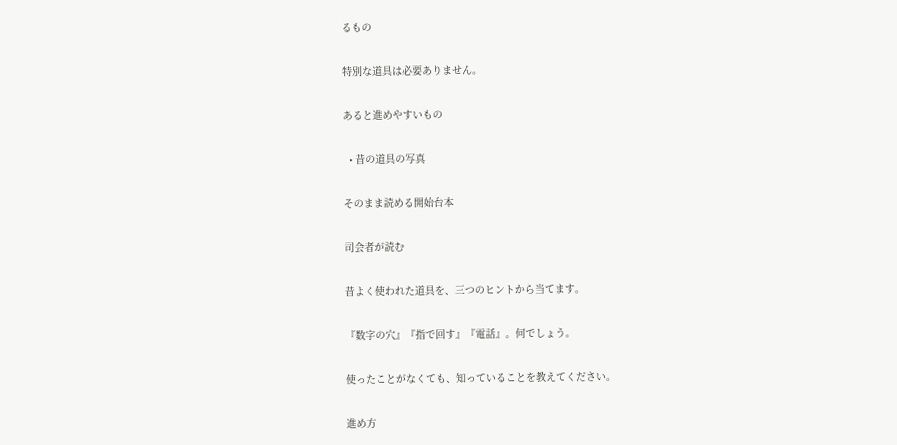るもの

特別な道具は必要ありません。

あると進めやすいもの

  • 昔の道具の写真

そのまま読める開始台本

司会者が読む

昔よく使われた道具を、三つのヒントから当てます。

『数字の穴』『指で回す』『電話』。何でしょう。

使ったことがなくても、知っていることを教えてください。

進め方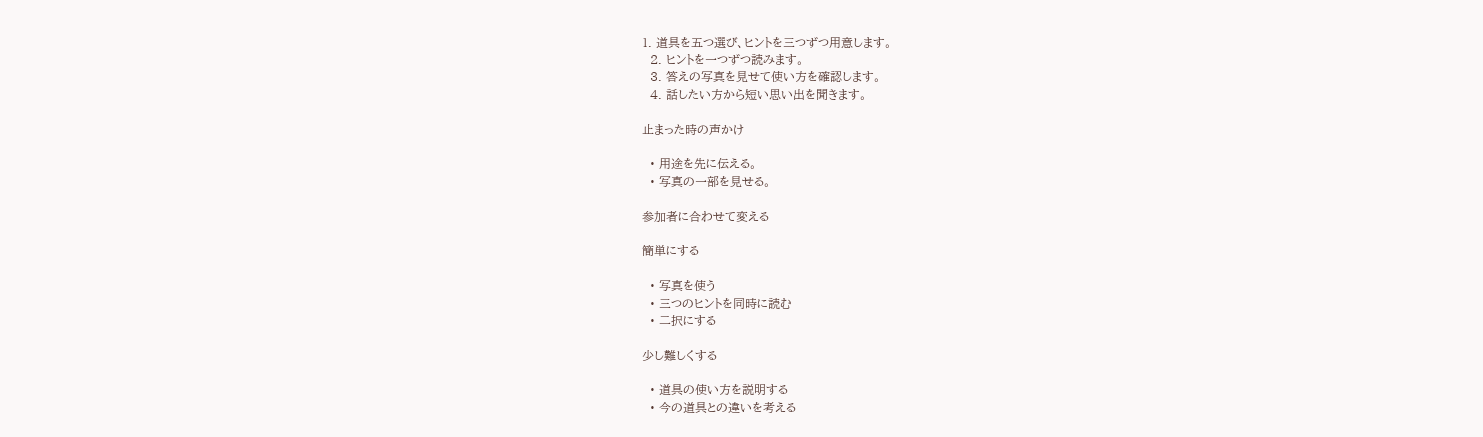1. 道具を五つ選び、ヒントを三つずつ用意します。
  2. ヒントを一つずつ読みます。
  3. 答えの写真を見せて使い方を確認します。
  4. 話したい方から短い思い出を聞きます。

止まった時の声かけ

  • 用途を先に伝える。
  • 写真の一部を見せる。

参加者に合わせて変える

簡単にする

  • 写真を使う
  • 三つのヒントを同時に読む
  • 二択にする

少し難しくする

  • 道具の使い方を説明する
  • 今の道具との違いを考える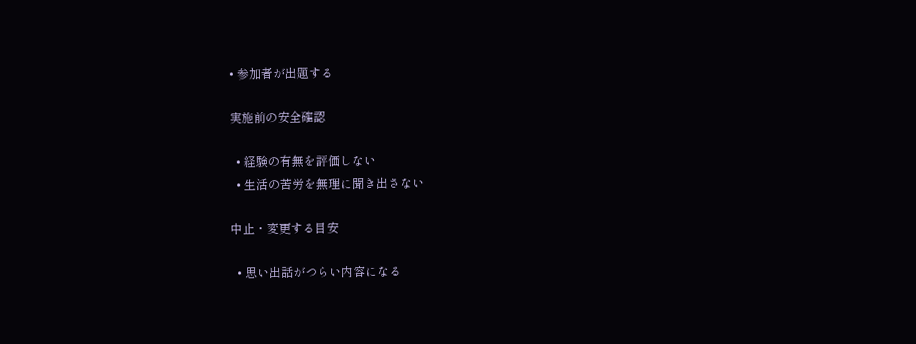• 参加者が出題する

実施前の安全確認

  • 経験の有無を評価しない
  • 生活の苦労を無理に聞き出さない

中止・変更する目安

  • 思い出話がつらい内容になる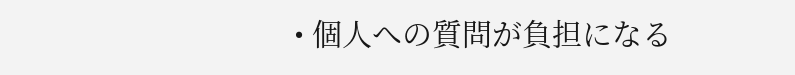• 個人への質問が負担になる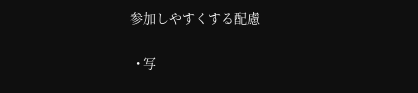参加しやすくする配慮

  • 写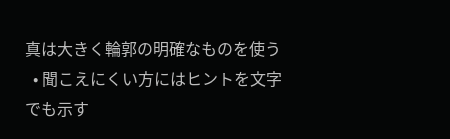真は大きく輪郭の明確なものを使う
  • 聞こえにくい方にはヒントを文字でも示す